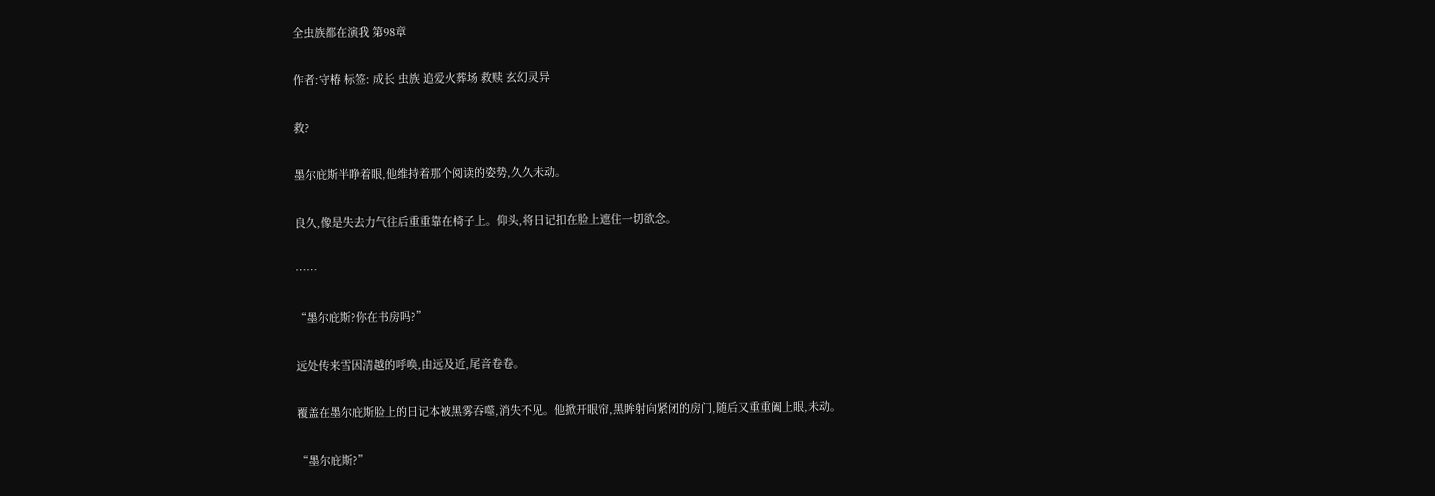全虫族都在演我 第98章

作者:守椿 标签: 成长 虫族 追爱火葬场 救赎 玄幻灵异

救?

墨尔庇斯半睁着眼,他维持着那个阅读的姿势,久久未动。

良久,像是失去力气往后重重靠在椅子上。仰头,将日记扣在脸上遮住一切欲念。

……

“墨尔庇斯?你在书房吗?”

远处传来雪因清越的呼唤,由远及近,尾音卷卷。

覆盖在墨尔庇斯脸上的日记本被黑雾吞噬,消失不见。他掀开眼帘,黑眸射向紧闭的房门,随后又重重阖上眼,未动。

“墨尔庇斯?”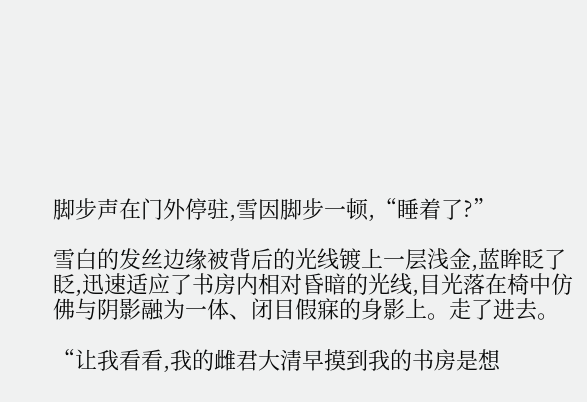脚步声在门外停驻,雪因脚步一顿,“睡着了?”

雪白的发丝边缘被背后的光线镀上一层浅金,蓝眸眨了眨,迅速适应了书房内相对昏暗的光线,目光落在椅中仿佛与阴影融为一体、闭目假寐的身影上。走了进去。

“让我看看,我的雌君大清早摸到我的书房是想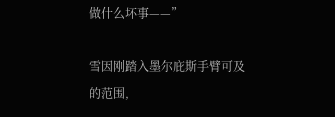做什么坏事——”

雪因刚踏入墨尔庇斯手臂可及的范围,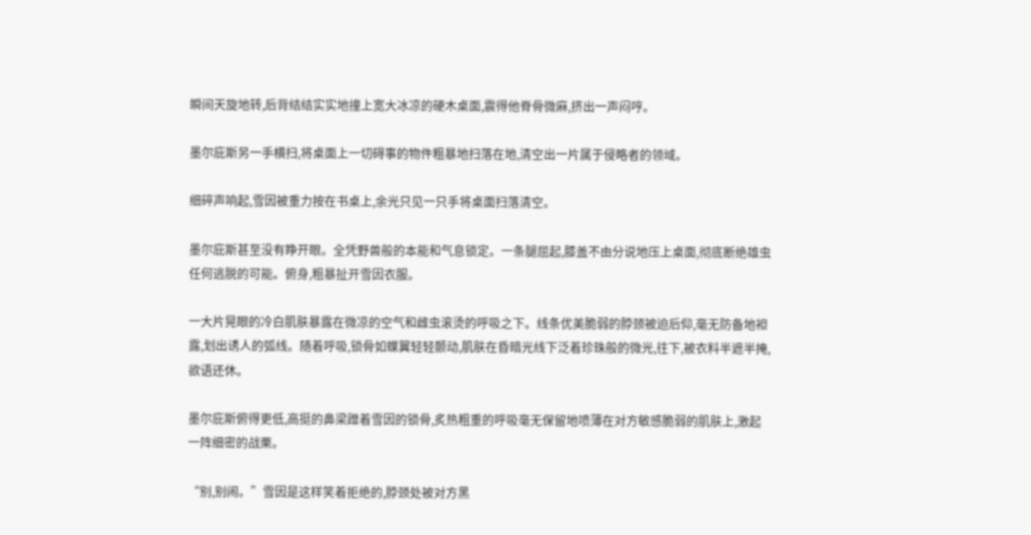瞬间天旋地转,后背结结实实地撞上宽大冰凉的硬木桌面,震得他脊骨微麻,挤出一声闷哼。

墨尔庇斯另一手横扫,将桌面上一切碍事的物件粗暴地扫落在地,清空出一片属于侵略者的领域。

细碎声响起,雪因被重力按在书桌上,余光只见一只手将桌面扫落清空。

墨尔庇斯甚至没有睁开眼。全凭野兽般的本能和气息锁定。一条腿屈起,膝盖不由分说地压上桌面,彻底断绝雄虫任何逃脱的可能。俯身,粗暴扯开雪因衣服。

一大片晃眼的冷白肌肤暴露在微凉的空气和雌虫滚烫的呼吸之下。线条优美脆弱的脖颈被迫后仰,毫无防备地袒露,划出诱人的弧线。随着呼吸,锁骨如蝶翼轻轻颤动,肌肤在昏暗光线下泛着珍珠般的微光,往下,被衣料半遮半掩,欲语还休。

墨尔庇斯俯得更低,高挺的鼻梁蹭着雪因的锁骨,炙热粗重的呼吸毫无保留地喷薄在对方敏感脆弱的肌肤上,激起一阵细密的战栗。

“别,别闹。”雪因是这样笑着拒绝的,脖颈处被对方黑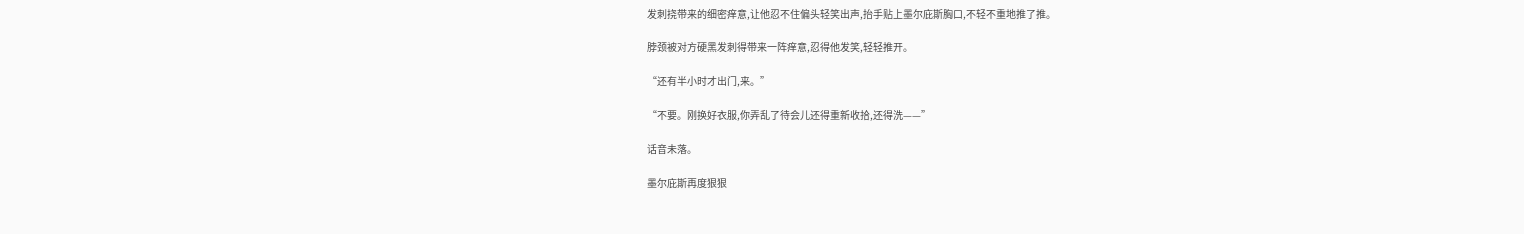发刺挠带来的细密痒意,让他忍不住偏头轻笑出声,抬手贴上墨尔庇斯胸口,不轻不重地推了推。

脖颈被对方硬黑发刺得带来一阵痒意,忍得他发笑,轻轻推开。

“还有半小时才出门,来。”

“不要。刚换好衣服,你弄乱了待会儿还得重新收拾,还得洗——”

话音未落。

墨尔庇斯再度狠狠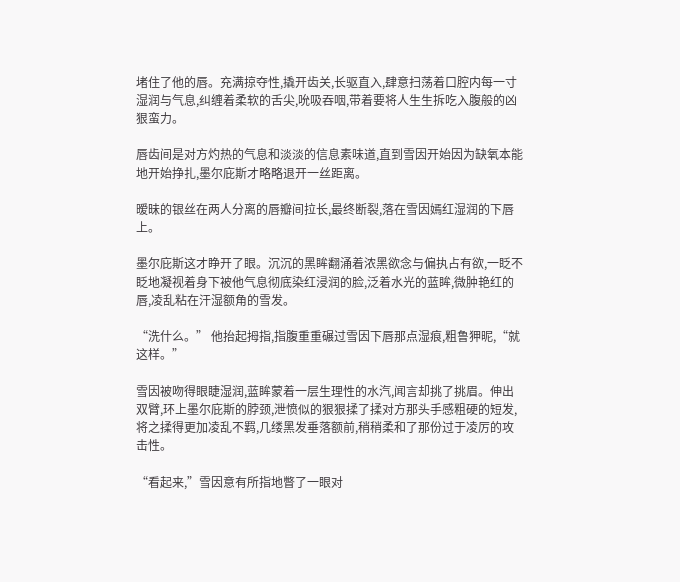堵住了他的唇。充满掠夺性,撬开齿关,长驱直入,肆意扫荡着口腔内每一寸湿润与气息,纠缠着柔软的舌尖,吮吸吞咽,带着要将人生生拆吃入腹般的凶狠蛮力。

唇齿间是对方灼热的气息和淡淡的信息素味道,直到雪因开始因为缺氧本能地开始挣扎,墨尔庇斯才略略退开一丝距离。

暧昧的银丝在两人分离的唇瓣间拉长,最终断裂,落在雪因嫣红湿润的下唇上。

墨尔庇斯这才睁开了眼。沉沉的黑眸翻涌着浓黑欲念与偏执占有欲,一眨不眨地凝视着身下被他气息彻底染红浸润的脸,泛着水光的蓝眸,微肿艳红的唇,凌乱粘在汗湿额角的雪发。

“洗什么。” 他抬起拇指,指腹重重碾过雪因下唇那点湿痕,粗鲁狎昵,“就这样。”

雪因被吻得眼睫湿润,蓝眸蒙着一层生理性的水汽,闻言却挑了挑眉。伸出双臂,环上墨尔庇斯的脖颈,泄愤似的狠狠揉了揉对方那头手感粗硬的短发,将之揉得更加凌乱不羁,几缕黑发垂落额前,稍稍柔和了那份过于凌厉的攻击性。

“看起来,”雪因意有所指地瞥了一眼对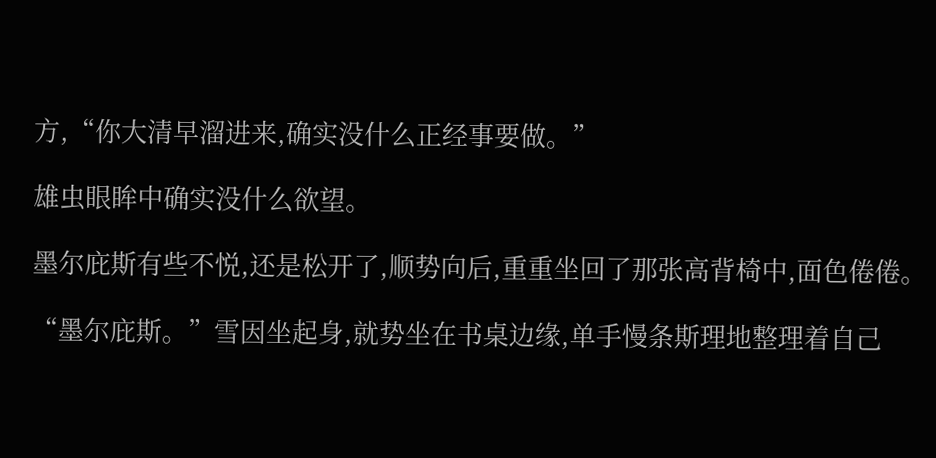方,“你大清早溜进来,确实没什么正经事要做。”

雄虫眼眸中确实没什么欲望。

墨尔庇斯有些不悦,还是松开了,顺势向后,重重坐回了那张高背椅中,面色倦倦。

“墨尔庇斯。”雪因坐起身,就势坐在书桌边缘,单手慢条斯理地整理着自己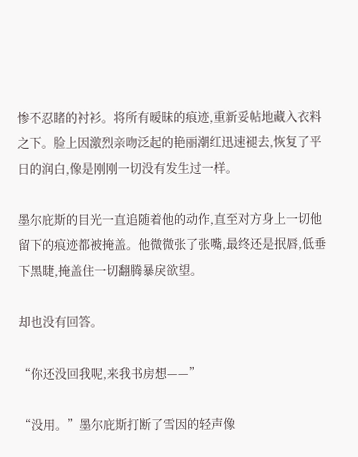惨不忍睹的衬衫。将所有暧昧的痕迹,重新妥帖地藏入衣料之下。脸上因激烈亲吻泛起的艳丽潮红迅速褪去,恢复了平日的润白,像是刚刚一切没有发生过一样。

墨尔庇斯的目光一直追随着他的动作,直至对方身上一切他留下的痕迹都被掩盖。他微微张了张嘴,最终还是抿唇,低垂下黑睫,掩盖住一切翻腾暴戾欲望。

却也没有回答。

“你还没回我呢,来我书房想——”

“没用。”墨尔庇斯打断了雪因的轻声像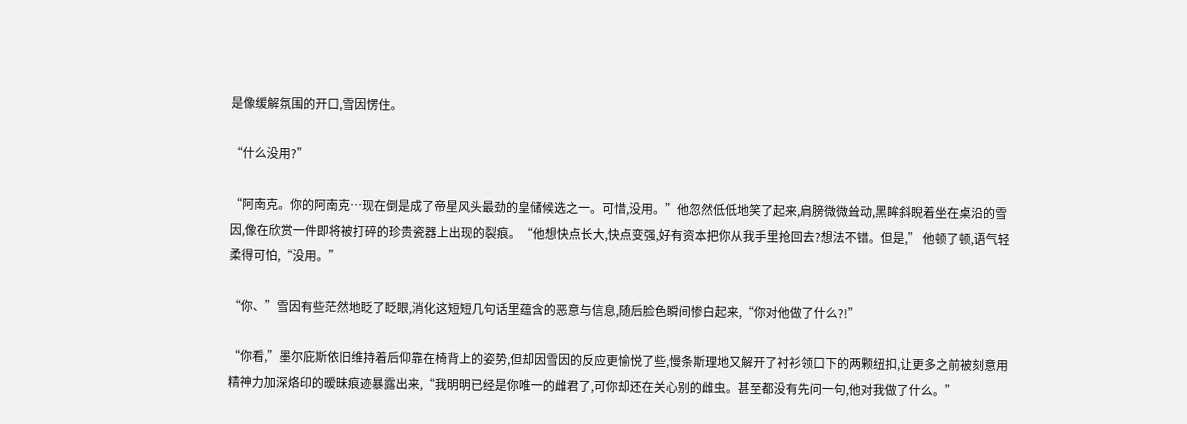是像缓解氛围的开口,雪因愣住。

“什么没用?”

“阿南克。你的阿南克…现在倒是成了帝星风头最劲的皇储候选之一。可惜,没用。”他忽然低低地笑了起来,肩膀微微耸动,黑眸斜睨着坐在桌沿的雪因,像在欣赏一件即将被打碎的珍贵瓷器上出现的裂痕。“他想快点长大,快点变强,好有资本把你从我手里抢回去?想法不错。但是,” 他顿了顿,语气轻柔得可怕,“没用。”

“你、”雪因有些茫然地眨了眨眼,消化这短短几句话里蕴含的恶意与信息,随后脸色瞬间惨白起来,“你对他做了什么?!”

“你看,”墨尔庇斯依旧维持着后仰靠在椅背上的姿势,但却因雪因的反应更愉悦了些,慢条斯理地又解开了衬衫领口下的两颗纽扣,让更多之前被刻意用精神力加深烙印的暧昧痕迹暴露出来,“我明明已经是你唯一的雌君了,可你却还在关心别的雌虫。甚至都没有先问一句,他对我做了什么。”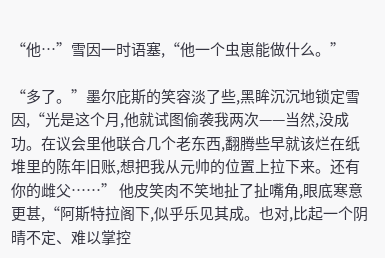“他…”雪因一时语塞,“他一个虫崽能做什么。”

“多了。”墨尔庇斯的笑容淡了些,黑眸沉沉地锁定雪因,“光是这个月,他就试图偷袭我两次——当然,没成功。在议会里他联合几个老东西,翻腾些早就该烂在纸堆里的陈年旧账,想把我从元帅的位置上拉下来。还有你的雌父……” 他皮笑肉不笑地扯了扯嘴角,眼底寒意更甚,“阿斯特拉阁下,似乎乐见其成。也对,比起一个阴晴不定、难以掌控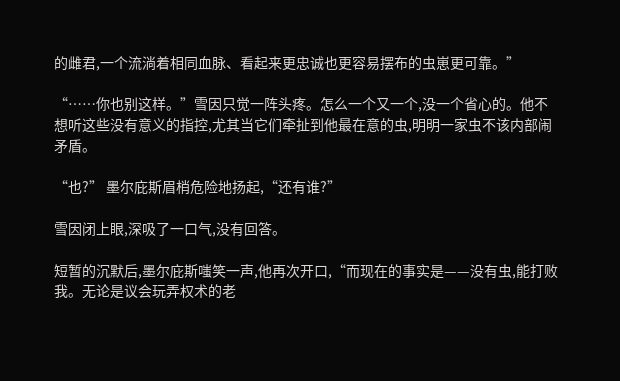的雌君,一个流淌着相同血脉、看起来更忠诚也更容易摆布的虫崽更可靠。”

“……你也别这样。”雪因只觉一阵头疼。怎么一个又一个,没一个省心的。他不想听这些没有意义的指控,尤其当它们牵扯到他最在意的虫,明明一家虫不该内部闹矛盾。

“也?” 墨尔庇斯眉梢危险地扬起,“还有谁?”

雪因闭上眼,深吸了一口气,没有回答。

短暂的沉默后,墨尔庇斯嗤笑一声,他再次开口,“而现在的事实是——没有虫,能打败我。无论是议会玩弄权术的老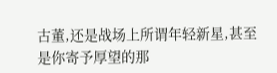古董,还是战场上所谓年轻新星,甚至是你寄予厚望的那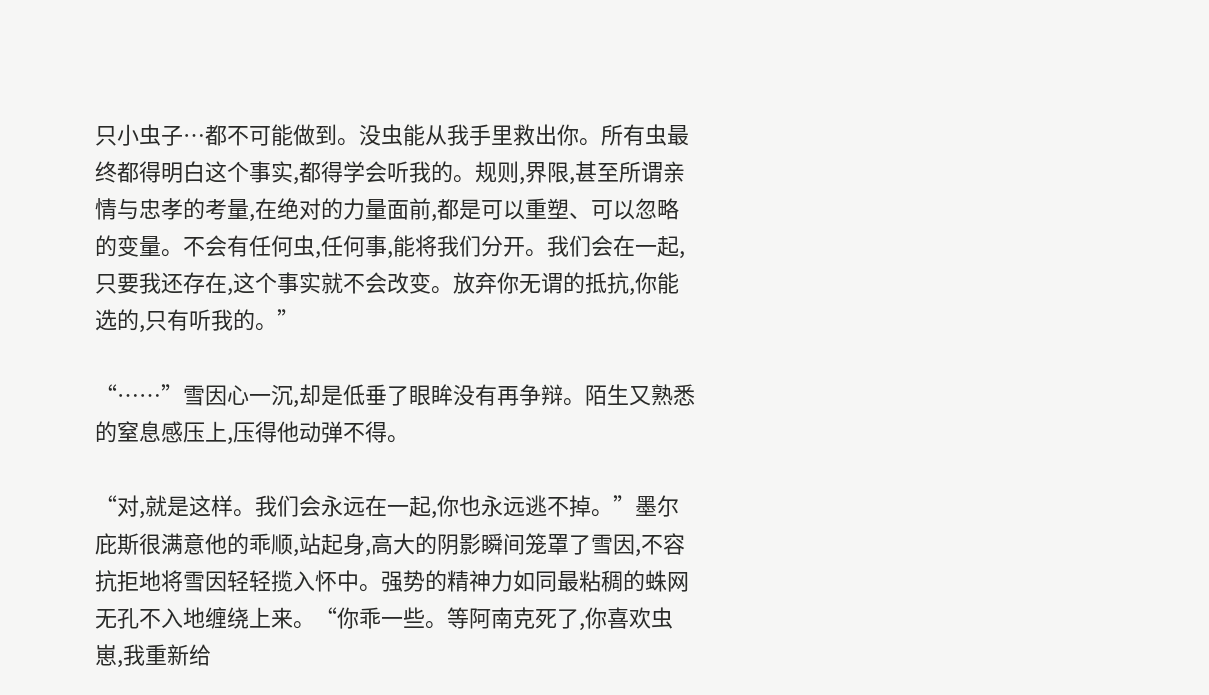只小虫子…都不可能做到。没虫能从我手里救出你。所有虫最终都得明白这个事实,都得学会听我的。规则,界限,甚至所谓亲情与忠孝的考量,在绝对的力量面前,都是可以重塑、可以忽略的变量。不会有任何虫,任何事,能将我们分开。我们会在一起,只要我还存在,这个事实就不会改变。放弃你无谓的抵抗,你能选的,只有听我的。”

“……”雪因心一沉,却是低垂了眼眸没有再争辩。陌生又熟悉的窒息感压上,压得他动弹不得。

“对,就是这样。我们会永远在一起,你也永远逃不掉。”墨尔庇斯很满意他的乖顺,站起身,高大的阴影瞬间笼罩了雪因,不容抗拒地将雪因轻轻揽入怀中。强势的精神力如同最粘稠的蛛网无孔不入地缠绕上来。“你乖一些。等阿南克死了,你喜欢虫崽,我重新给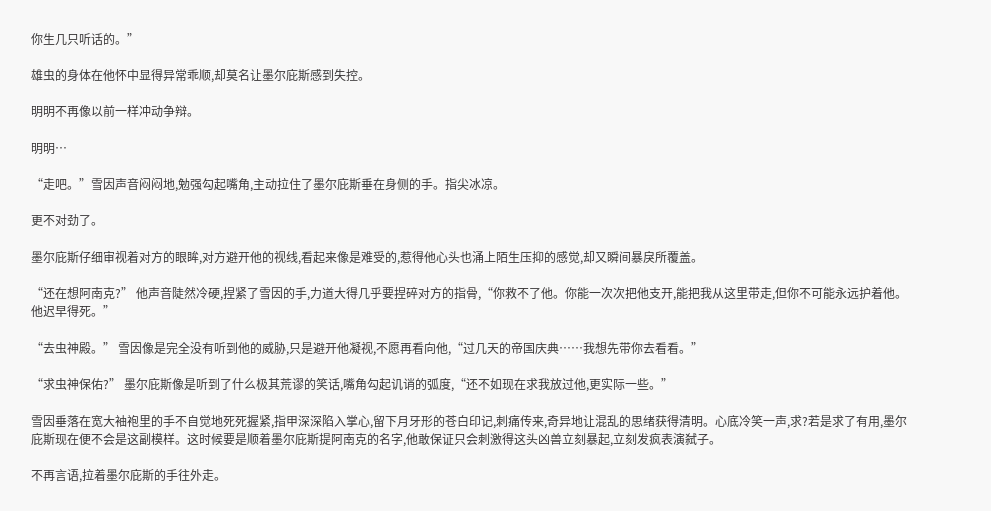你生几只听话的。”

雄虫的身体在他怀中显得异常乖顺,却莫名让墨尔庇斯感到失控。

明明不再像以前一样冲动争辩。

明明…

“走吧。”雪因声音闷闷地,勉强勾起嘴角,主动拉住了墨尔庇斯垂在身侧的手。指尖冰凉。

更不对劲了。

墨尔庇斯仔细审视着对方的眼眸,对方避开他的视线,看起来像是难受的,惹得他心头也涌上陌生压抑的感觉,却又瞬间暴戾所覆盖。

“还在想阿南克?” 他声音陡然冷硬,捏紧了雪因的手,力道大得几乎要捏碎对方的指骨,“你救不了他。你能一次次把他支开,能把我从这里带走,但你不可能永远护着他。他迟早得死。”

“去虫神殿。” 雪因像是完全没有听到他的威胁,只是避开他凝视,不愿再看向他,“过几天的帝国庆典……我想先带你去看看。”

“求虫神保佑?” 墨尔庇斯像是听到了什么极其荒谬的笑话,嘴角勾起讥诮的弧度,“还不如现在求我放过他,更实际一些。”

雪因垂落在宽大袖袍里的手不自觉地死死握紧,指甲深深陷入掌心,留下月牙形的苍白印记,刺痛传来,奇异地让混乱的思绪获得清明。心底冷笑一声,求?若是求了有用,墨尔庇斯现在便不会是这副模样。这时候要是顺着墨尔庇斯提阿南克的名字,他敢保证只会刺激得这头凶兽立刻暴起,立刻发疯表演弑子。

不再言语,拉着墨尔庇斯的手往外走。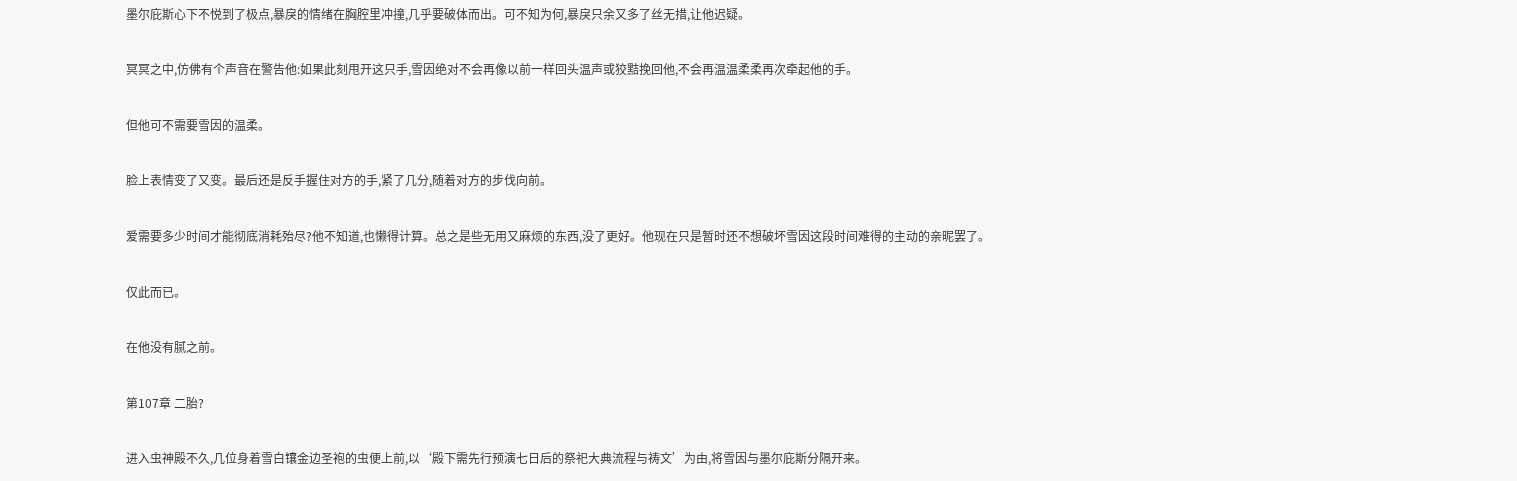墨尔庇斯心下不悦到了极点,暴戾的情绪在胸腔里冲撞,几乎要破体而出。可不知为何,暴戾只余又多了丝无措,让他迟疑。

冥冥之中,仿佛有个声音在警告他:如果此刻甩开这只手,雪因绝对不会再像以前一样回头温声或狡黠挽回他,不会再温温柔柔再次牵起他的手。

但他可不需要雪因的温柔。

脸上表情变了又变。最后还是反手握住对方的手,紧了几分,随着对方的步伐向前。

爱需要多少时间才能彻底消耗殆尽?他不知道,也懒得计算。总之是些无用又麻烦的东西,没了更好。他现在只是暂时还不想破坏雪因这段时间难得的主动的亲昵罢了。

仅此而已。

在他没有腻之前。

第107章 二胎?

进入虫神殿不久,几位身着雪白镶金边圣袍的虫便上前,以‘殿下需先行预演七日后的祭祀大典流程与祷文’为由,将雪因与墨尔庇斯分隔开来。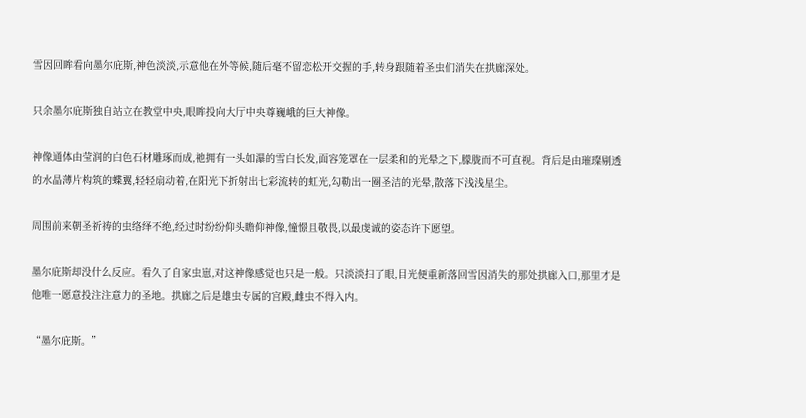雪因回眸看向墨尔庇斯,神色淡淡,示意他在外等候,随后毫不留恋松开交握的手,转身跟随着圣虫们消失在拱廊深处。

只余墨尔庇斯独自站立在教堂中央,眼眸投向大厅中央尊巍峨的巨大神像。

神像通体由莹润的白色石材雕琢而成,祂拥有一头如瀑的雪白长发,面容笼罩在一层柔和的光晕之下,朦胧而不可直视。背后是由璀璨剔透的水晶薄片构筑的蝶翼,轻轻扇动着,在阳光下折射出七彩流转的虹光,勾勒出一圈圣洁的光晕,散落下浅浅星尘。

周围前来朝圣祈祷的虫络绎不绝,经过时纷纷仰头瞻仰神像,憧憬且敬畏,以最虔诚的姿态许下愿望。

墨尔庇斯却没什么反应。看久了自家虫崽,对这神像感觉也只是一般。只淡淡扫了眼,目光便重新落回雪因消失的那处拱廊入口,那里才是他唯一愿意投注注意力的圣地。拱廊之后是雄虫专属的宫殿,雌虫不得入内。

“墨尔庇斯。”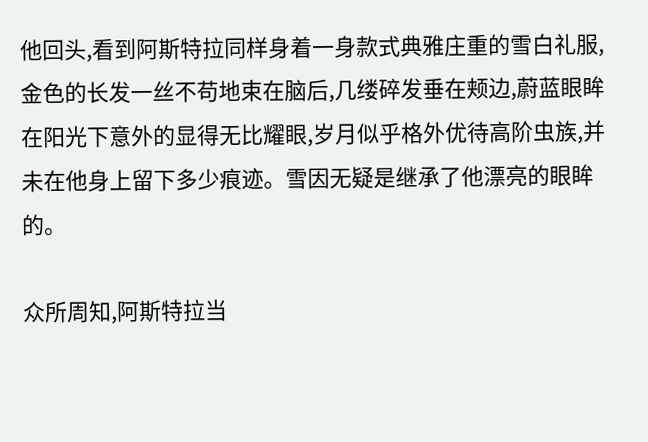他回头,看到阿斯特拉同样身着一身款式典雅庄重的雪白礼服,金色的长发一丝不苟地束在脑后,几缕碎发垂在颊边,蔚蓝眼眸在阳光下意外的显得无比耀眼,岁月似乎格外优待高阶虫族,并未在他身上留下多少痕迹。雪因无疑是继承了他漂亮的眼眸的。

众所周知,阿斯特拉当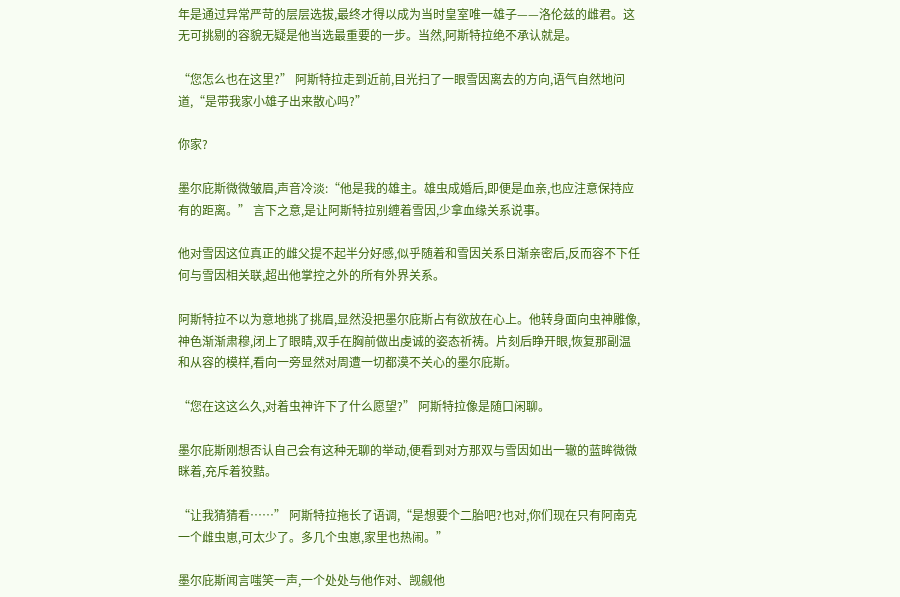年是通过异常严苛的层层选拔,最终才得以成为当时皇室唯一雄子——洛伦兹的雌君。这无可挑剔的容貌无疑是他当选最重要的一步。当然,阿斯特拉绝不承认就是。

“您怎么也在这里?” 阿斯特拉走到近前,目光扫了一眼雪因离去的方向,语气自然地问道,“是带我家小雄子出来散心吗?”

你家?

墨尔庇斯微微皱眉,声音冷淡:“他是我的雄主。雄虫成婚后,即便是血亲,也应注意保持应有的距离。” 言下之意,是让阿斯特拉别缠着雪因,少拿血缘关系说事。

他对雪因这位真正的雌父提不起半分好感,似乎随着和雪因关系日渐亲密后,反而容不下任何与雪因相关联,超出他掌控之外的所有外界关系。

阿斯特拉不以为意地挑了挑眉,显然没把墨尔庇斯占有欲放在心上。他转身面向虫神雕像,神色渐渐肃穆,闭上了眼睛,双手在胸前做出虔诚的姿态祈祷。片刻后睁开眼,恢复那副温和从容的模样,看向一旁显然对周遭一切都漠不关心的墨尔庇斯。

“您在这这么久,对着虫神许下了什么愿望?” 阿斯特拉像是随口闲聊。

墨尔庇斯刚想否认自己会有这种无聊的举动,便看到对方那双与雪因如出一辙的蓝眸微微眯着,充斥着狡黠。

“让我猜猜看……” 阿斯特拉拖长了语调,“是想要个二胎吧?也对,你们现在只有阿南克一个雌虫崽,可太少了。多几个虫崽,家里也热闹。”

墨尔庇斯闻言嗤笑一声,一个处处与他作对、觊觎他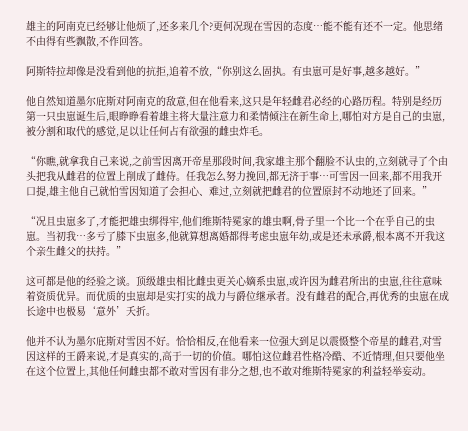雄主的阿南克已经够让他烦了,还多来几个?更何况现在雪因的态度…能不能有还不一定。他思绪不由得有些飘散,不作回答。

阿斯特拉却像是没看到他的抗拒,追着不放,“你别这么固执。有虫崽可是好事,越多越好。”

他自然知道墨尔庇斯对阿南克的敌意,但在他看来,这只是年轻雌君必经的心路历程。特别是经历第一只虫崽诞生后,眼睁睁看着雄主将大量注意力和柔情倾注在新生命上,哪怕对方是自己的虫崽,被分割和取代的感觉,足以让任何占有欲强的雌虫炸毛。

“你瞧,就拿我自己来说,之前雪因离开帝星那段时间,我家雄主那个翻脸不认虫的,立刻就寻了个由头把我从雌君的位置上削成了雌侍。任我怎么努力挽回,都无济于事…可雪因一回来,都不用我开口提,雄主他自己就怕雪因知道了会担心、难过,立刻就把雌君的位置原封不动地还了回来。”

“况且虫崽多了,才能把雄虫绑得牢,他们维斯特冕家的雄虫啊,骨子里一个比一个在乎自己的虫崽。当初我…多亏了膝下虫崽多,他就算想离婚都得考虑虫崽年幼,或是还未承爵,根本离不开我这个亲生雌父的扶持。”

这可都是他的经验之谈。顶级雄虫相比雌虫更关心嫡系虫崽,或许因为雌君所出的虫崽,往往意味着资质优异。而优质的虫崽却是实打实的战力与爵位继承者。没有雌君的配合,再优秀的虫崽在成长途中也极易‘意外’夭折。

他并不认为墨尔庇斯对雪因不好。恰恰相反,在他看来一位强大到足以震慑整个帝星的雌君,对雪因这样的王爵来说,才是真实的,高于一切的价值。哪怕这位雌君性格冷酷、不近情理,但只要他坐在这个位置上,其他任何雌虫都不敢对雪因有非分之想,也不敢对维斯特冕家的利益轻举妄动。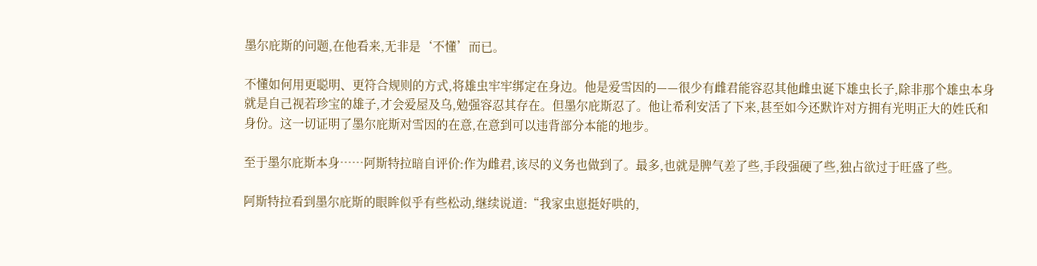墨尔庇斯的问题,在他看来,无非是‘不懂’而已。

不懂如何用更聪明、更符合规则的方式,将雄虫牢牢绑定在身边。他是爱雪因的——很少有雌君能容忍其他雌虫诞下雄虫长子,除非那个雄虫本身就是自己视若珍宝的雄子,才会爱屋及乌,勉强容忍其存在。但墨尔庇斯忍了。他让希利安活了下来,甚至如今还默许对方拥有光明正大的姓氏和身份。这一切证明了墨尔庇斯对雪因的在意,在意到可以违背部分本能的地步。

至于墨尔庇斯本身……阿斯特拉暗自评价:作为雌君,该尽的义务也做到了。最多,也就是脾气差了些,手段强硬了些,独占欲过于旺盛了些。

阿斯特拉看到墨尔庇斯的眼眸似乎有些松动,继续说道:“我家虫崽挺好哄的,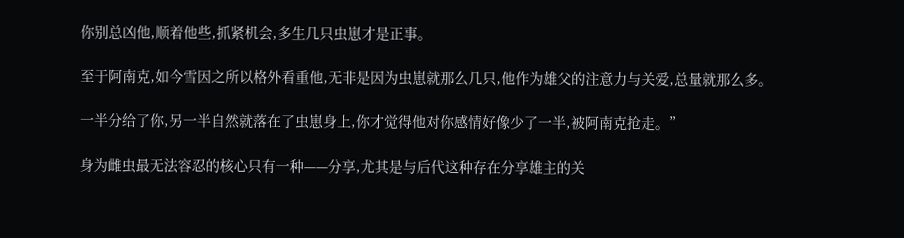你别总凶他,顺着他些,抓紧机会,多生几只虫崽才是正事。

至于阿南克,如今雪因之所以格外看重他,无非是因为虫崽就那么几只,他作为雄父的注意力与关爱,总量就那么多。

一半分给了你,另一半自然就落在了虫崽身上,你才觉得他对你感情好像少了一半,被阿南克抢走。”

身为雌虫最无法容忍的核心只有一种——分享,尤其是与后代这种存在分享雄主的关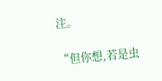注。

“但你想,若是虫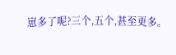崽多了呢?三个,五个,甚至更多。